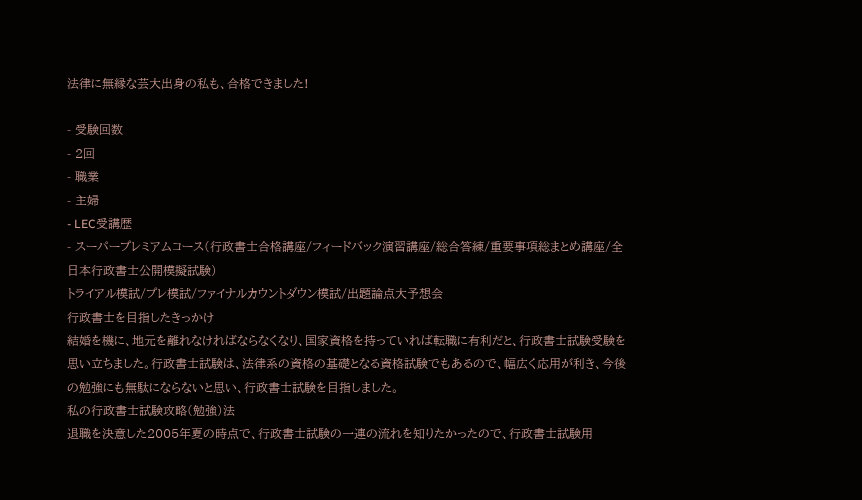法律に無縁な芸大出身の私も、合格できました!

- 受験回数
- 2回
- 職業
- 主婦
- LEC受講歴
- スーパープレミアムコース(行政書士合格講座/フィードバック演習講座/総合答練/重要事項総まとめ講座/全日本行政書士公開模擬試験)
トライアル模試/プレ模試/ファイナルカウントダウン模試/出題論点大予想会
行政書士を目指したきっかけ
結婚を機に、地元を離れなければならなくなり、国家資格を持っていれば転職に有利だと、行政書士試験受験を思い立ちました。行政書士試験は、法律系の資格の基礎となる資格試験でもあるので、幅広く応用が利き、今後の勉強にも無駄にならないと思い、行政書士試験を目指しました。
私の行政書士試験攻略(勉強)法
退職を決意した2005年夏の時点で、行政書士試験の一連の流れを知りたかったので、行政書士試験用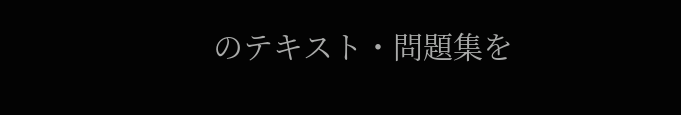のテキスト・問題集を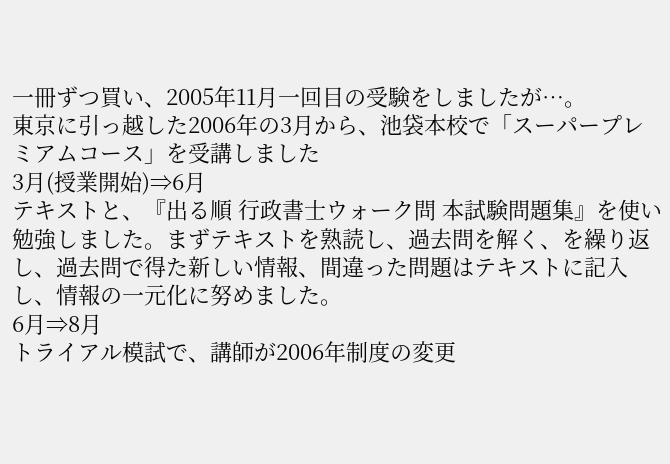一冊ずつ買い、2005年11月一回目の受験をしましたが…。
東京に引っ越した2006年の3月から、池袋本校で「スーパープレミアムコース」を受講しました
3月(授業開始)⇒6月
テキストと、『出る順 行政書士ウォーク問 本試験問題集』を使い勉強しました。まずテキストを熟読し、過去問を解く、を繰り返し、過去問で得た新しい情報、間違った問題はテキストに記入し、情報の一元化に努めました。
6月⇒8月
トライアル模試で、講師が2006年制度の変更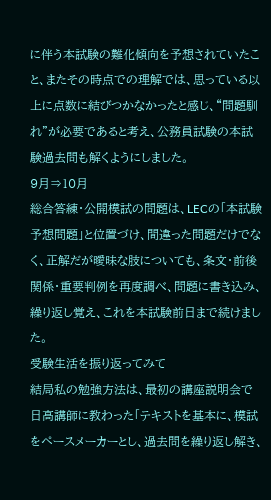に伴う本試験の難化傾向を予想されていたこと、またその時点での理解では、思っている以上に点数に結びつかなかったと感じ、“問題馴れ”が必要であると考え、公務員試験の本試験過去問も解くようにしました。
9月⇒10月
総合答練・公開模試の問題は、LECの「本試験予想問題」と位置づけ、間違った問題だけでなく、正解だが曖昧な肢についても、条文・前後関係・重要判例を再度調べ、問題に書き込み、繰り返し覚え、これを本試験前日まで続けました。
受験生活を振り返ってみて
結局私の勉強方法は、最初の講座説明会で日高講師に教わった「テキストを基本に、模試をペースメーカーとし、過去問を繰り返し解き、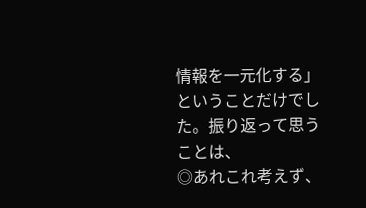情報を一元化する」ということだけでした。振り返って思うことは、
◎あれこれ考えず、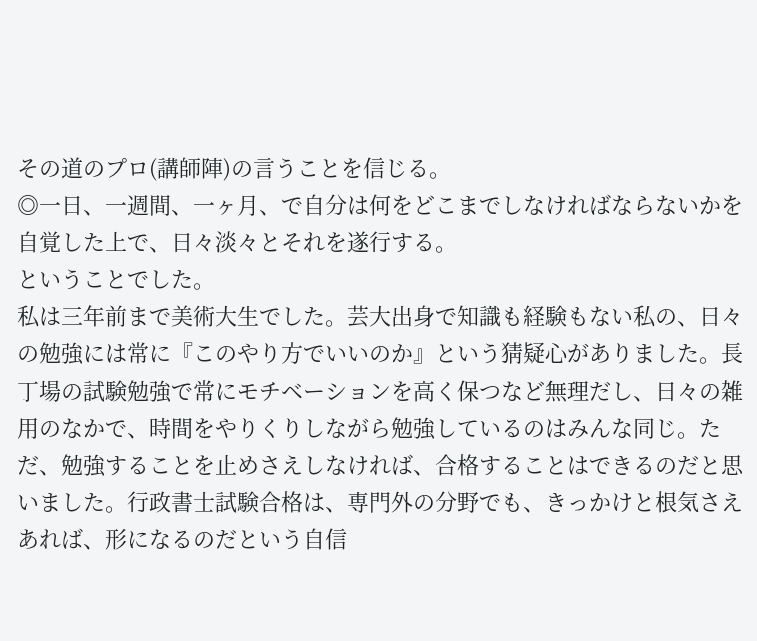その道のプロ(講師陣)の言うことを信じる。
◎一日、一週間、一ヶ月、で自分は何をどこまでしなければならないかを自覚した上で、日々淡々とそれを遂行する。
ということでした。
私は三年前まで美術大生でした。芸大出身で知識も経験もない私の、日々の勉強には常に『このやり方でいいのか』という猜疑心がありました。長丁場の試験勉強で常にモチベーションを高く保つなど無理だし、日々の雑用のなかで、時間をやりくりしながら勉強しているのはみんな同じ。ただ、勉強することを止めさえしなければ、合格することはできるのだと思いました。行政書士試験合格は、専門外の分野でも、きっかけと根気さえあれば、形になるのだという自信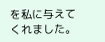を私に与えてくれました。